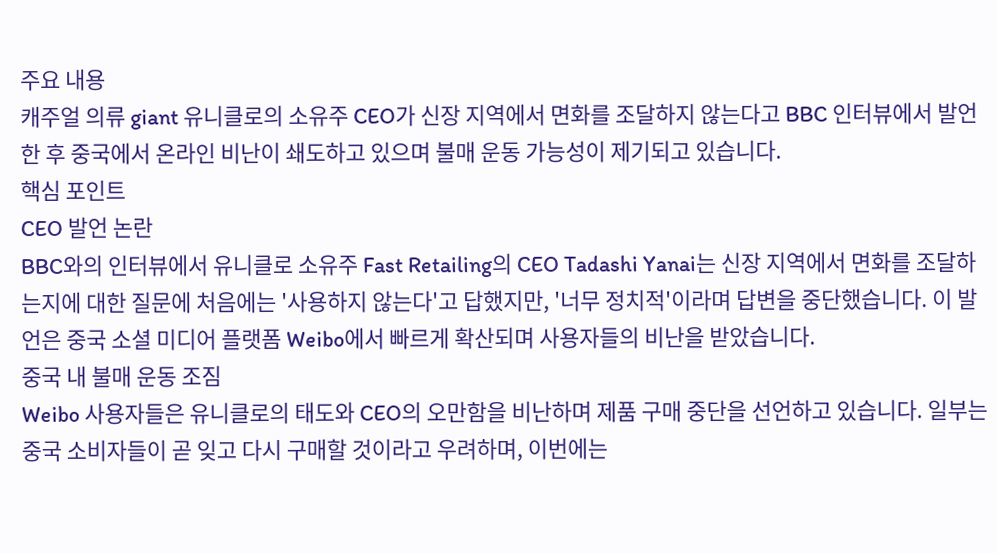주요 내용
캐주얼 의류 giant 유니클로의 소유주 CEO가 신장 지역에서 면화를 조달하지 않는다고 BBC 인터뷰에서 발언한 후 중국에서 온라인 비난이 쇄도하고 있으며 불매 운동 가능성이 제기되고 있습니다.
핵심 포인트
CEO 발언 논란
BBC와의 인터뷰에서 유니클로 소유주 Fast Retailing의 CEO Tadashi Yanai는 신장 지역에서 면화를 조달하는지에 대한 질문에 처음에는 '사용하지 않는다'고 답했지만, '너무 정치적'이라며 답변을 중단했습니다. 이 발언은 중국 소셜 미디어 플랫폼 Weibo에서 빠르게 확산되며 사용자들의 비난을 받았습니다.
중국 내 불매 운동 조짐
Weibo 사용자들은 유니클로의 태도와 CEO의 오만함을 비난하며 제품 구매 중단을 선언하고 있습니다. 일부는 중국 소비자들이 곧 잊고 다시 구매할 것이라고 우려하며, 이번에는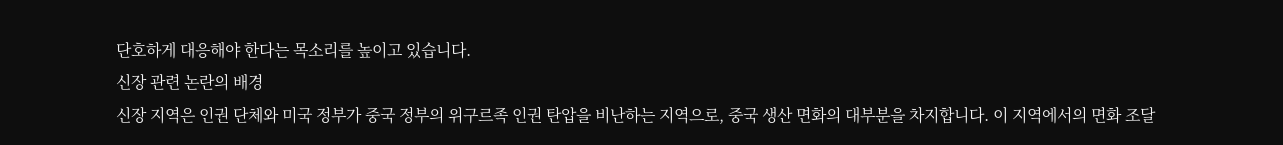단호하게 대응해야 한다는 목소리를 높이고 있습니다.
신장 관련 논란의 배경
신장 지역은 인권 단체와 미국 정부가 중국 정부의 위구르족 인권 탄압을 비난하는 지역으로, 중국 생산 면화의 대부분을 차지합니다. 이 지역에서의 면화 조달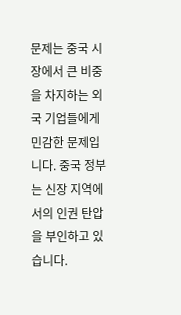문제는 중국 시장에서 큰 비중을 차지하는 외국 기업들에게 민감한 문제입니다. 중국 정부는 신장 지역에서의 인권 탄압을 부인하고 있습니다.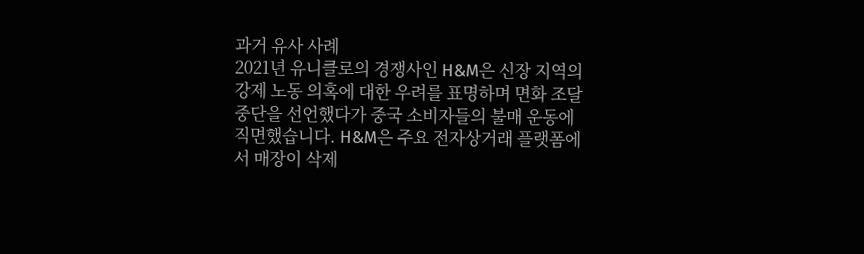과거 유사 사례
2021년 유니클로의 경쟁사인 H&M은 신장 지역의 강제 노동 의혹에 대한 우려를 표명하며 면화 조달 중단을 선언했다가 중국 소비자들의 불매 운동에 직면했습니다. H&M은 주요 전자상거래 플랫폼에서 매장이 삭제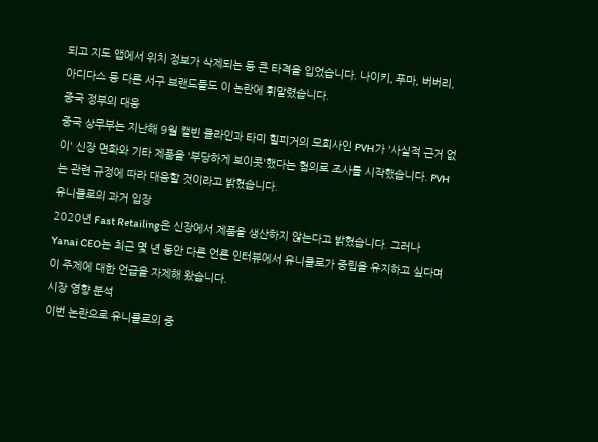되고 지도 앱에서 위치 정보가 삭제되는 등 큰 타격을 입었습니다. 나이키, 푸마, 버버리, 아디다스 등 다른 서구 브랜드들도 이 논란에 휘말렸습니다.
중국 정부의 대응
중국 상무부는 지난해 9월 캘빈 클라인과 타미 힐피거의 모회사인 PVH가 '사실적 근거 없이' 신장 면화와 기타 제품을 '부당하게 보이콧'했다는 혐의로 조사를 시작했습니다. PVH는 관련 규정에 따라 대응할 것이라고 밝혔습니다.
유니클로의 과거 입장
2020년 Fast Retailing은 신장에서 제품을 생산하지 않는다고 밝혔습니다. 그러나 Yanai CEO는 최근 몇 년 동안 다른 언론 인터뷰에서 유니클로가 중립을 유지하고 싶다며 이 주제에 대한 언급을 자제해 왔습니다.
시장 영향 분석
이번 논란으로 유니클로의 중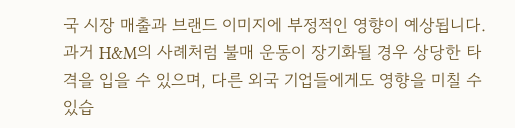국 시장 매출과 브랜드 이미지에 부정적인 영향이 예상됩니다. 과거 H&M의 사례처럼 불매 운동이 장기화될 경우 상당한 타격을 입을 수 있으며, 다른 외국 기업들에게도 영향을 미칠 수 있습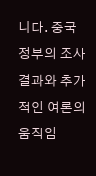니다. 중국 정부의 조사 결과와 추가적인 여론의 움직임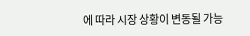에 따라 시장 상황이 변동될 가능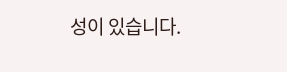성이 있습니다.